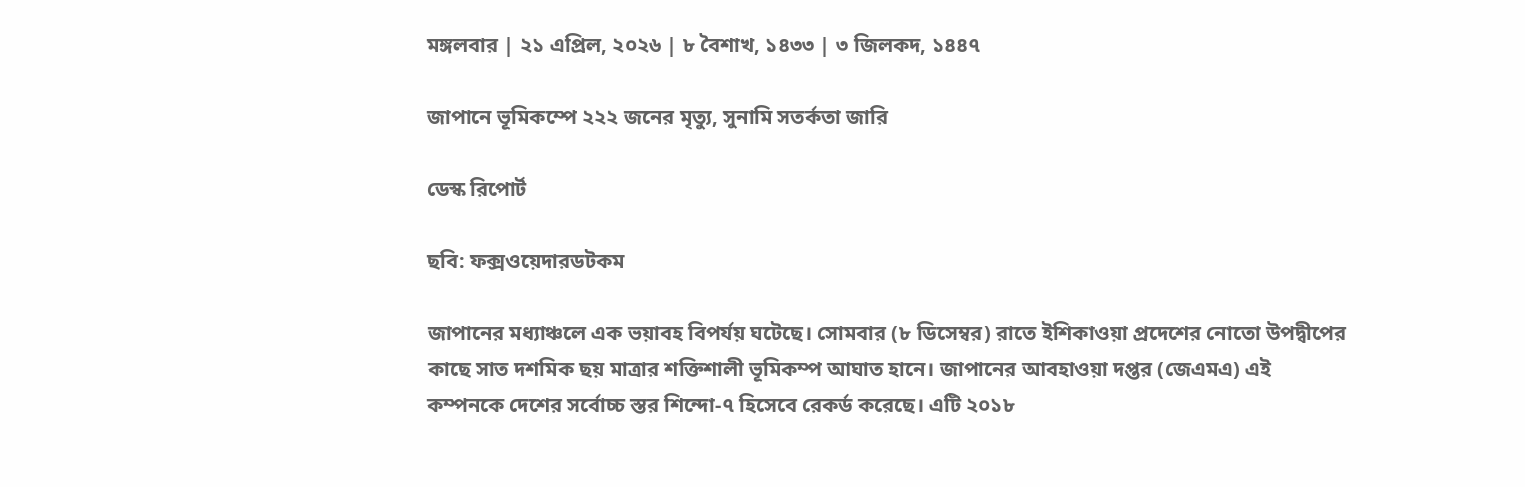মঙ্গলবার | ২১ এপ্রিল, ২০২৬ | ৮ বৈশাখ, ১৪৩৩ | ৩ জিলকদ, ১৪৪৭

জাপানে ভূমিকম্পে ২২২ জনের মৃত্যু, সুনামি সতর্কতা জারি

ডেস্ক রিপোর্ট

ছবি: ফক্সওয়েদারডটকম

জাপানের মধ্যাঞ্চলে এক ভয়াবহ বিপর্যয় ঘটেছে। সোমবার (৮ ডিসেম্বর) রাতে ইশিকাওয়া প্রদেশের নোতো উপদ্বীপের কাছে সাত দশমিক ছয় মাত্রার শক্তিশালী ভূমিকম্প আঘাত হানে। জাপানের আবহাওয়া দপ্তর (জেএমএ) এই কম্পনকে দেশের সর্বোচ্চ স্তর শিন্দো-৭ হিসেবে রেকর্ড করেছে। এটি ২০১৮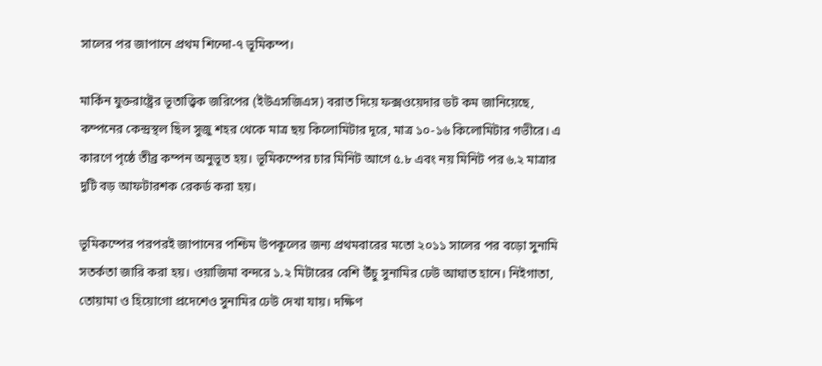সালের পর জাপানে প্রথম শিন্দো-৭ ভূমিকম্প।

মার্কিন যুক্তরাষ্ট্রের ভূতাত্ত্বিক জরিপের (ইউএসজিএস) বরাত দিয়ে ফক্সওয়েদার ডট কম জানিয়েছে, কম্পনের কেন্দ্রস্থল ছিল সুজু শহর থেকে মাত্র ছয় কিলোমিটার দূরে, মাত্র ১০-১৬ কিলোমিটার গভীরে। এ কারণে পৃষ্ঠে তীব্র কম্পন অনুভূত হয়। ভূমিকম্পের চার মিনিট আগে ৫.৮ এবং নয় মিনিট পর ৬.২ মাত্রার দুটি বড় আফটারশক রেকর্ড করা হয়।

ভূমিকম্পের পরপরই জাপানের পশ্চিম উপকূলের জন্য প্রথমবারের মতো ২০১১ সালের পর বড়ো সুনামি সতর্কতা জারি করা হয়। ওয়াজিমা বন্দরে ১.২ মিটারের বেশি উঁচু সুনামির ঢেউ আঘাত হানে। নিইগাতা, তোয়ামা ও হিয়োগো প্রদেশেও সুনামির ঢেউ দেখা যায়। দক্ষিণ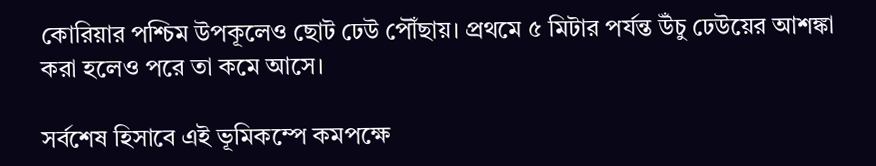কোরিয়ার পশ্চিম উপকূলেও ছোট ঢেউ পৌঁছায়। প্রথমে ৫ মিটার পর্যন্ত উঁচু ঢেউয়ের আশঙ্কা করা হলেও পরে তা কমে আসে।

সর্বশেষ হিসাবে এই ভূমিকম্পে কমপক্ষে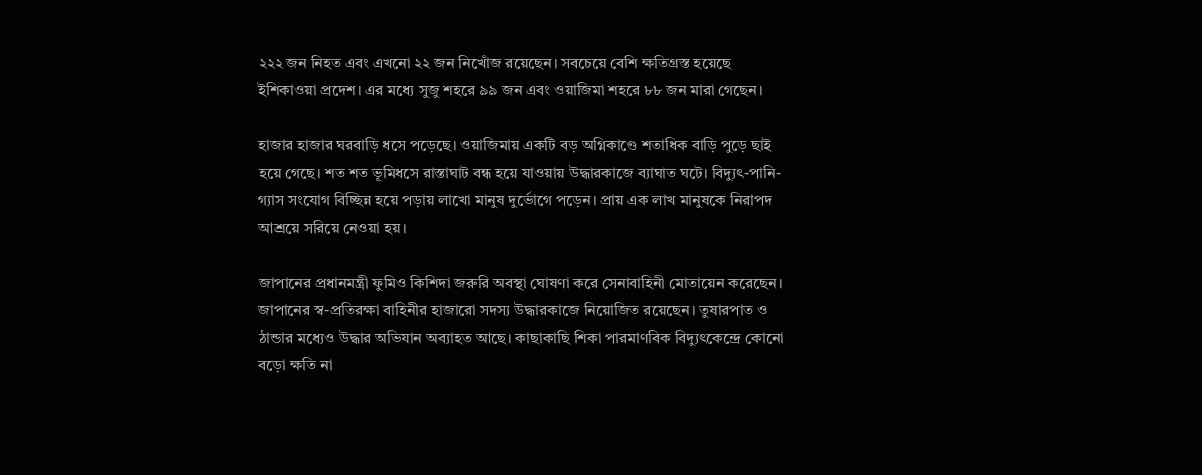২২২ জন নিহত এবং এখনো ২২ জন নিখোঁজ রয়েছেন। সবচেয়ে বেশি ক্ষতিগ্রস্ত হয়েছে ইশিকাওয়া প্রদেশ। এর মধ্যে সুজু শহরে ৯৯ জন এবং ওয়াজিমা শহরে ৮৮ জন মারা গেছেন।

হাজার হাজার ঘরবাড়ি ধসে পড়েছে। ওয়াজিমায় একটি বড় অগ্নিকাণ্ডে শতাধিক বাড়ি পুড়ে ছাই হয়ে গেছে। শত শত ভূমিধসে রাস্তাঘাট বন্ধ হয়ে যাওয়ায় উদ্ধারকাজে ব্যাঘাত ঘটে। বিদ্যুৎ-পানি-গ্যাস সংযোগ বিচ্ছিন্ন হয়ে পড়ায় লাখো মানুষ দুর্ভোগে পড়েন। প্রায় এক লাখ মানুষকে নিরাপদ আশ্রয়ে সরিয়ে নেওয়া হয়।

জাপানের প্রধানমন্ত্রী ফুমিও কিশিদা জরুরি অবস্থা ঘোষণা করে সেনাবাহিনী মোতায়েন করেছেন। জাপানের স্ব-প্রতিরক্ষা বাহিনীর হাজারো সদস্য উদ্ধারকাজে নিয়োজিত রয়েছেন। তুষারপাত ও ঠান্ডার মধ্যেও উদ্ধার অভিযান অব্যাহত আছে। কাছাকাছি শিকা পারমাণবিক বিদ্যুৎকেন্দ্রে কোনো বড়ো ক্ষতি না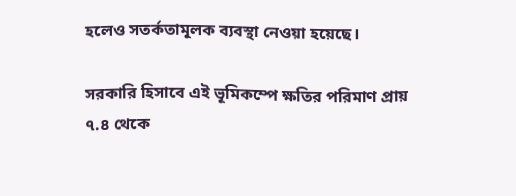হলেও সতর্কতামূলক ব্যবস্থা নেওয়া হয়েছে।

সরকারি হিসাবে এই ভূমিকম্পে ক্ষতির পরিমাণ প্রায় ৭.৪ থেকে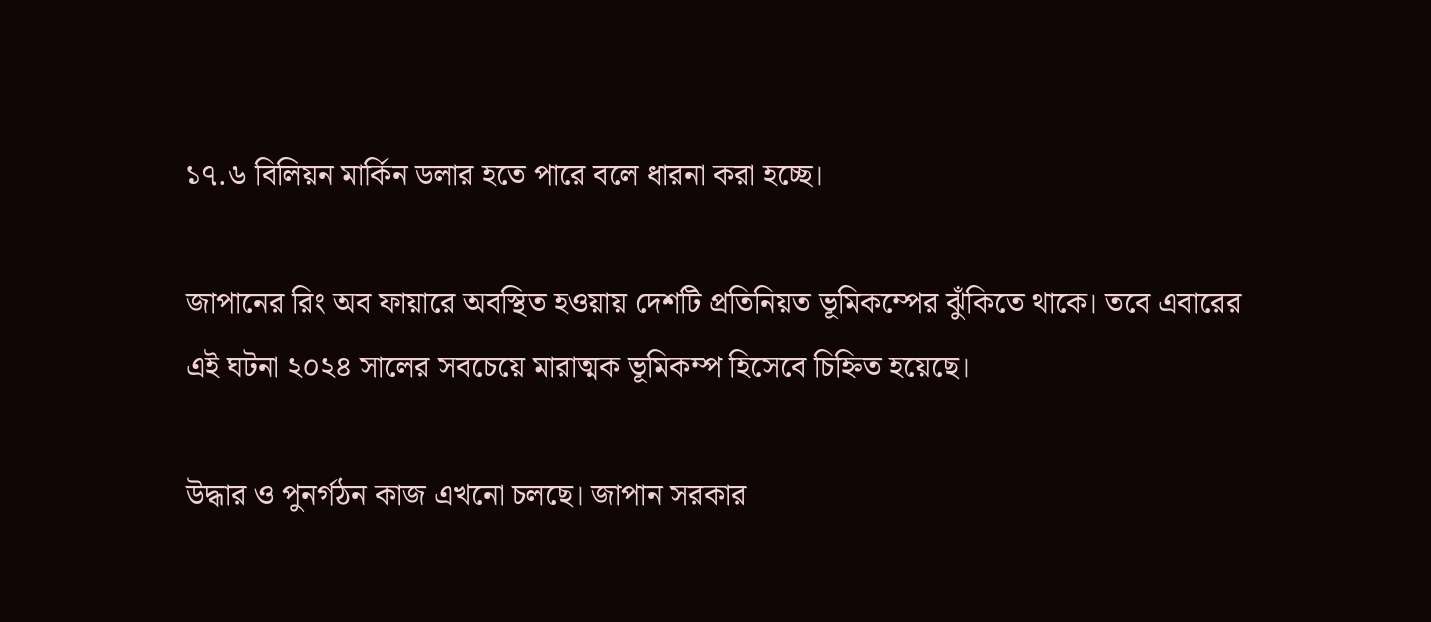১৭.৬ বিলিয়ন মার্কিন ডলার হতে পারে বলে ধারনা করা হচ্ছে।

জাপানের রিং অব ফায়ারে অবস্থিত হওয়ায় দেশটি প্রতিনিয়ত ভূমিকম্পের ঝুঁকিতে থাকে। তবে এবারের এই ঘটনা ২০২৪ সালের সবচেয়ে মারাত্মক ভূমিকম্প হিসেবে চিহ্নিত হয়েছে।

উদ্ধার ও পুনর্গঠন কাজ এখনো চলছে। জাপান সরকার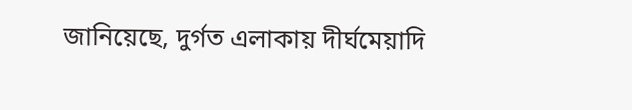জানিয়েছে, দুর্গত এলাকায় দীর্ঘমেয়াদি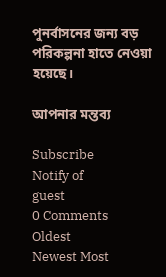পুনর্বাসনের জন্য বড় পরিকল্পনা হাতে নেওয়া হয়েছে।

আপনার মন্তব্য

Subscribe
Notify of
guest
0 Comments
Oldest
Newest Most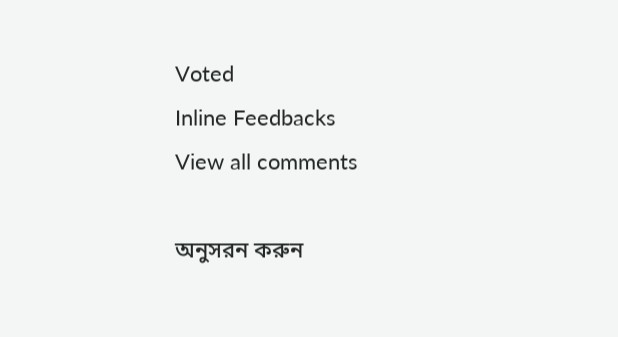Voted
Inline Feedbacks
View all comments

অনুসরন করুন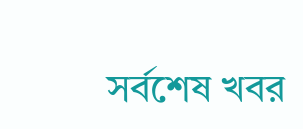সর্বশেষ খবর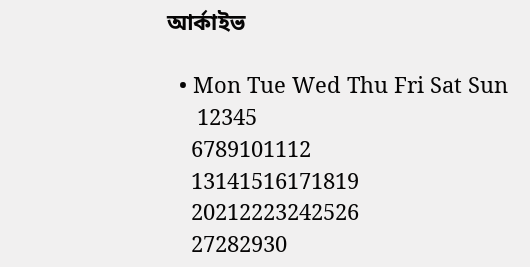আর্কাইভ

  • Mon Tue Wed Thu Fri Sat Sun
     12345
    6789101112
    13141516171819
    20212223242526
    27282930